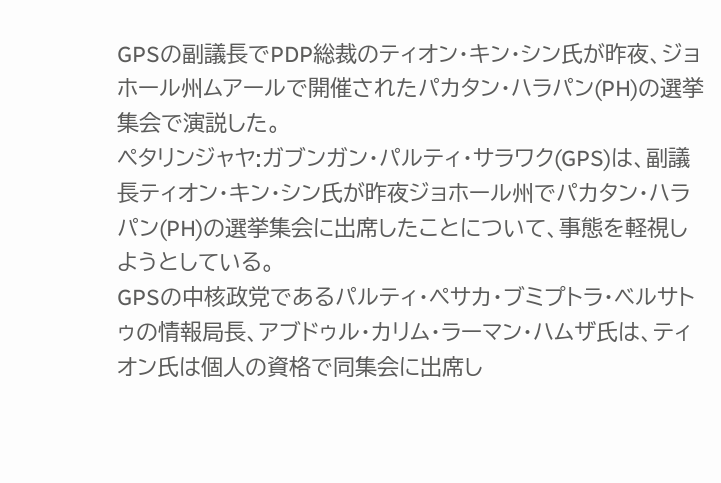GPSの副議長でPDP総裁のティオン・キン・シン氏が昨夜、ジョホール州ムアールで開催されたパカタン・ハラパン(PH)の選挙集会で演説した。
ペタリンジャヤ:ガブンガン・パルティ・サラワク(GPS)は、副議長ティオン・キン・シン氏が昨夜ジョホール州でパカタン・ハラパン(PH)の選挙集会に出席したことについて、事態を軽視しようとしている。
GPSの中核政党であるパルティ・ペサカ・ブミプトラ・ベルサトゥの情報局長、アブドゥル・カリム・ラーマン・ハムザ氏は、ティオン氏は個人の資格で同集会に出席し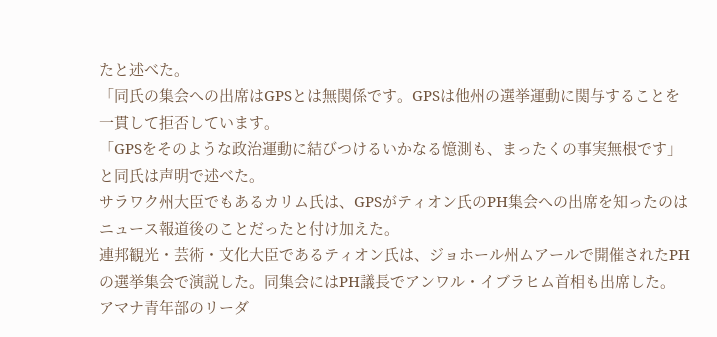たと述べた。
「同氏の集会への出席はGPSとは無関係です。GPSは他州の選挙運動に関与することを一貫して拒否しています。
「GPSをそのような政治運動に結びつけるいかなる憶測も、まったくの事実無根です」と同氏は声明で述べた。
サラワク州大臣でもあるカリム氏は、GPSがティオン氏のPH集会への出席を知ったのはニュース報道後のことだったと付け加えた。
連邦観光・芸術・文化大臣であるティオン氏は、ジョホール州ムアールで開催されたPHの選挙集会で演説した。同集会にはPH議長でアンワル・イブラヒム首相も出席した。
アマナ青年部のリーダ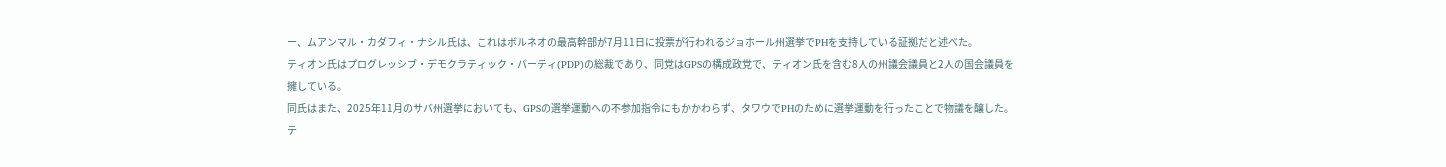ー、ムアンマル・カダフィ・ナシル氏は、これはボルネオの最高幹部が7月11日に投票が行われるジョホール州選挙でPHを支持している証拠だと述べた。
ティオン氏はプログレッシブ・デモクラティック・パーティ(PDP)の総裁であり、同党はGPSの構成政党で、ティオン氏を含む8人の州議会議員と2人の国会議員を擁している。
同氏はまた、2025年11月のサバ州選挙においても、GPSの選挙運動への不参加指令にもかかわらず、タワウでPHのために選挙運動を行ったことで物議を醸した。
テ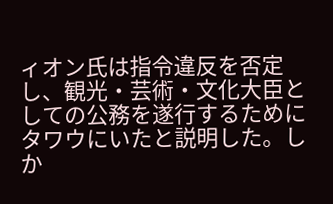ィオン氏は指令違反を否定し、観光・芸術・文化大臣としての公務を遂行するためにタワウにいたと説明した。しか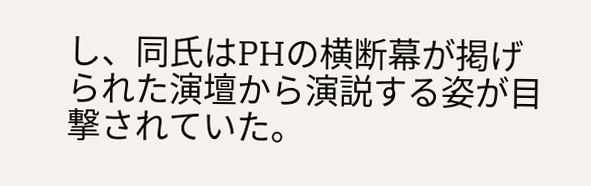し、同氏はPHの横断幕が掲げられた演壇から演説する姿が目撃されていた。